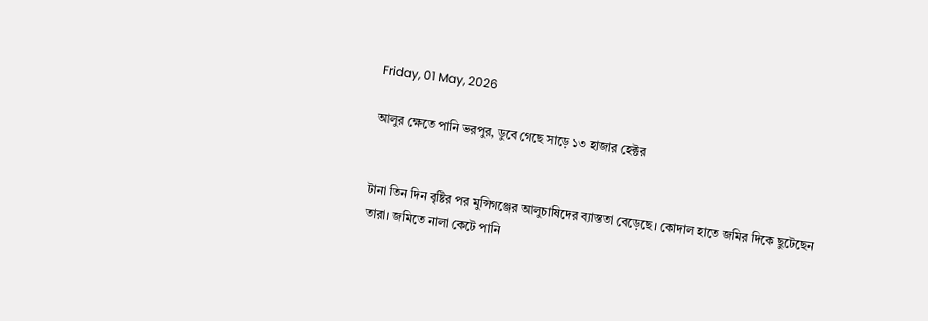Friday, 01 May, 2026

আলুর ক্ষেতে পানি ভরপুর, ডুবে গেছে সাড়ে ১৩ হাজার হেক্টর


টানা তিন দিন বৃষ্টির পর মুন্সিগঞ্জের আলুচাষিদের ব্যাস্ততা বেড়েছে। কোদাল হাতে জমির দিকে ছুটেছেন তারা। জমিতে নালা কেটে পানি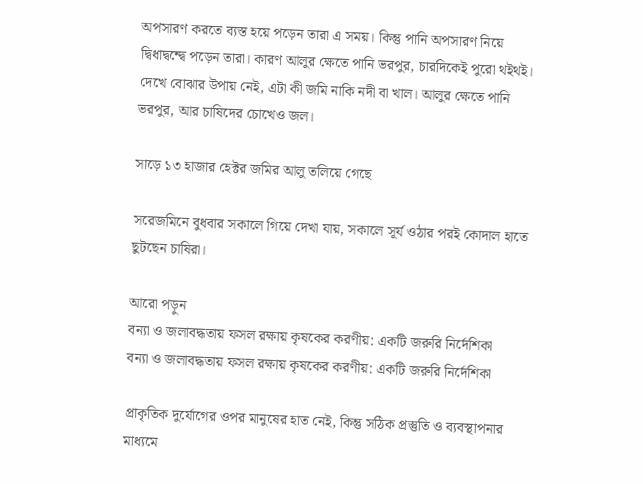অপসারণ করতে ব্যস্ত হয়ে পড়েন তারা এ সময়। কিন্তু পানি অপসারণ নিয়ে দ্বিধাদ্বন্দ্বে পড়েন তারা। কারণ আলুর ক্ষেতে পানি ভরপুর, চারদিকেই পুরো থইথই। দেখে বোঝার উপায় নেই, এটা কী জমি নাকি নদী বা খাল। আলুর ক্ষেতে পানি ভরপুর, আর চাষিদের চোখেও জল।

সাড়ে ১৩ হাজার হেক্টর জমির আলু তলিয়ে গেছে

সরেজমিনে বুধবার সকালে গিয়ে দেখা যায়, সকালে সূর্য ওঠার পরই কোদাল হাতে ছুটছেন চাষিরা।

আরো পড়ুন
বন্যা ও জলাবদ্ধতায় ফসল রক্ষায় কৃষকের করণীয়: একটি জরুরি নির্দেশিকা
বন্যা ও জলাবদ্ধতায় ফসল রক্ষায় কৃষকের করণীয়: একটি জরুরি নির্দেশিকা

প্রাকৃতিক দুর্যোগের ওপর মানুষের হাত নেই, কিন্তু সঠিক প্রস্তুতি ও ব্যবস্থাপনার মাধ্যমে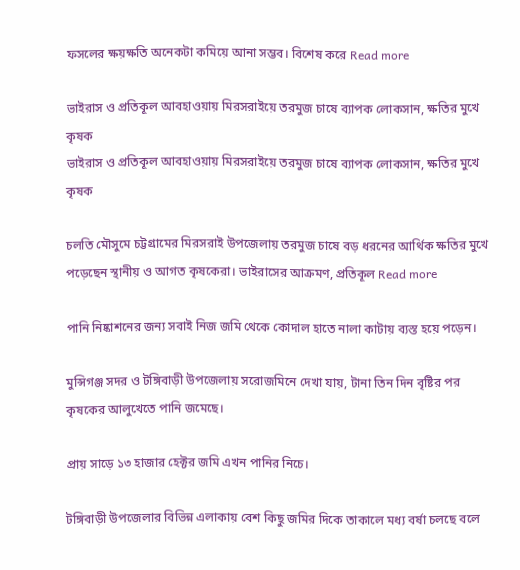ফসলের ক্ষয়ক্ষতি অনেকটা কমিয়ে আনা সম্ভব। বিশেষ করে Read more

ভাইরাস ও প্রতিকূল আবহাওয়ায় মিরসরাইয়ে তরমুজ চাষে ব্যাপক লোকসান, ক্ষতির মুখে কৃষক
ভাইরাস ও প্রতিকূল আবহাওয়ায় মিরসরাইয়ে তরমুজ চাষে ব্যাপক লোকসান, ক্ষতির মুখে কৃষক

চলতি মৌসুমে চট্টগ্রামের মিরসরাই উপজেলায় তরমুজ চাষে বড় ধরনের আর্থিক ক্ষতির মুখে পড়েছেন স্থানীয় ও আগত কৃষকেরা। ভাইরাসের আক্রমণ, প্রতিকূল Read more

পানি নিষ্কাশনের জন্য সবাই নিজ জমি থেকে কোদাল হাতে নালা কাটায় ব্যস্ত হয়ে পড়েন।

মুন্সিগঞ্জ সদর ও টঙ্গিবাড়ী উপজেলায় সরোজমিনে দেখা যায়, টানা তিন দিন বৃষ্টির পর কৃষকের আলুখেতে পানি জমেছে।

প্রায় সাড়ে ১৩ হাজার হেক্টর জমি এখন পানির নিচে।

টঙ্গিবাড়ী উপজেলার বিভিন্ন এলাকায় বেশ কিছু জমির দিকে তাকালে মধ্য বর্ষা চলছে বলে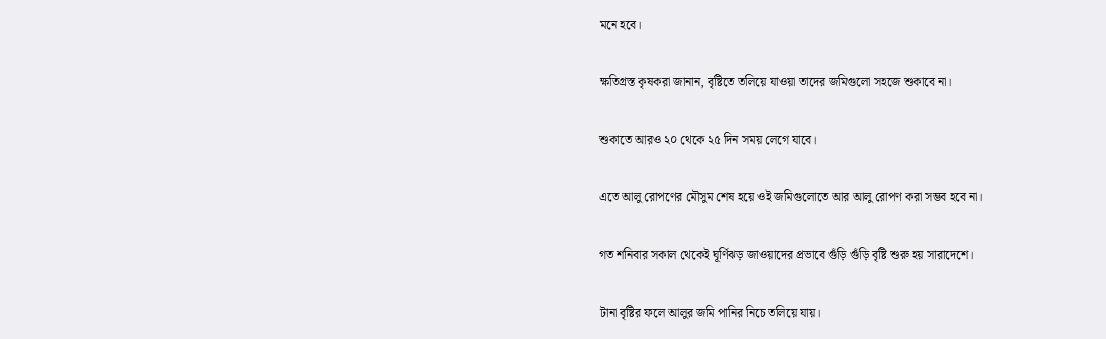মনে হবে।

ক্ষতিগ্রস্ত কৃষকরা জানান, বৃষ্টিতে তলিয়ে যাওয়া তাদের জমিগুলো সহজে শুকাবে না।

শুকাতে আরও ২০ থেকে ২৫ দিন সময় লেগে যাবে।

এতে আলু রোপণের মৌসুম শেষ হয়ে ওই জমিগুলোতে আর আলু রোপণ করা সম্ভব হবে না।

গত শনিবার সকাল থেকেই ঘূর্ণিঝড়‌ জাওয়াদের প্রভাবে গুঁড়ি গুঁড়ি বৃষ্টি শুরু হয় সারাদেশে।

টানা বৃষ্টির ফলে আলুর জমি পানির নিচে তলিয়ে যায়।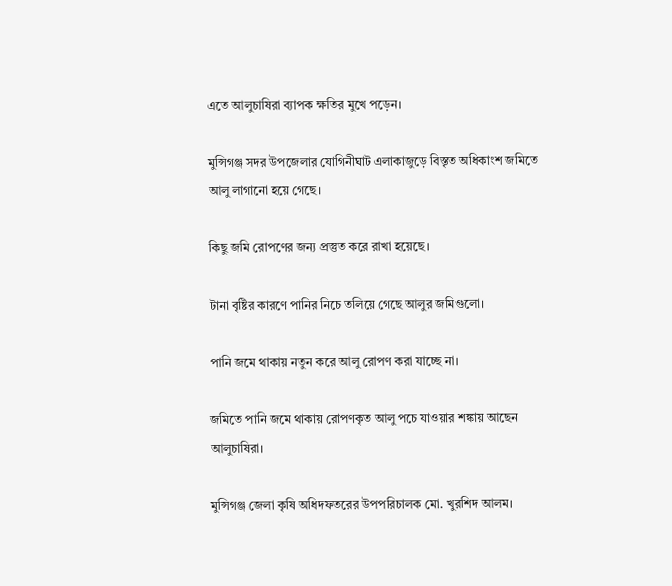এতে আলুচাষিরা ব্যাপক ক্ষতির মুখে পড়েন।

মুন্সিগঞ্জ সদর উপজেলার যোগিনীঘাট এলাকাজুড়ে বিস্তৃত অধিকাংশ জমিতে আলু লাগানো হয়ে গেছে।

কিছু জমি রোপণের জন্য প্রস্তুত করে রাখা হয়েছে।

টানা বৃষ্টির কারণে পানির নিচে তলিয়ে গেছে আলুর জমিগুলো।

পানি জমে থাকায় নতুন করে আলু রোপণ করা যাচ্ছে না।

জমিতে পানি জমে থাকায় রোপণকৃত আলু পচে যাওয়ার শঙ্কায় আছেন আলুচাষিরা।

মুন্সিগঞ্জ জেলা কৃষি অধিদফতরের উপপরিচালক মো. খুরশিদ আলম।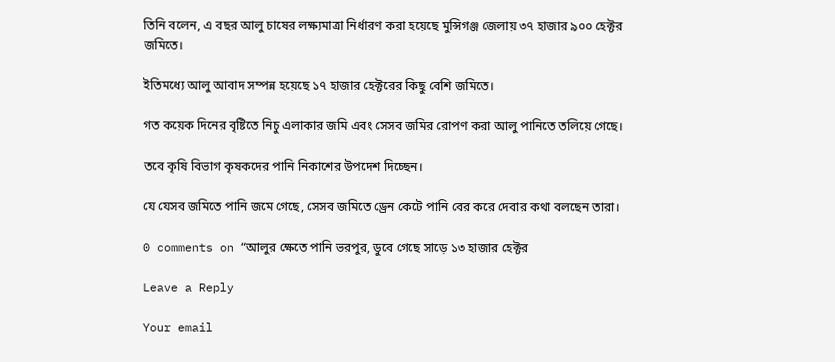তিনি বলেন, এ বছর আলু চাষের লক্ষ্যমাত্রা নির্ধারণ করা হয়েছে মুন্সিগঞ্জ জেলায় ৩৭ হাজার ৯০০ হেক্টর জমিতে।

ইতিমধ্যে আলু আবাদ সম্পন্ন হয়েছে ১৭ হাজার হেক্টরের কিছু বেশি জমিতে।

গত কয়েক দিনের বৃষ্টিতে নিচু এলাকার জমি এবং সেসব জমির রোপণ করা আলু পানিতে তলিয়ে গেছে।

তবে কৃষি বিভাগ কৃষকদের পানি নিকাশের উপদেশ দিচ্ছেন।

যে যেসব জমিতে পানি জমে গেছে, সেসব জমিতে ড্রেন কেটে পানি বের করে দেবার কথা বলছেন তারা।

0 comments on “আলুর ক্ষেতে পানি ভরপুর, ডুবে গেছে সাড়ে ১৩ হাজার হেক্টর

Leave a Reply

Your email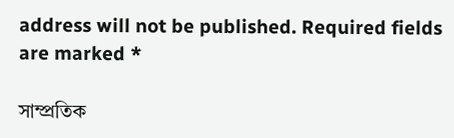address will not be published. Required fields are marked *

সাম্প্রতিক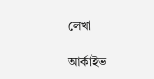লেখা

আর্কাইভ